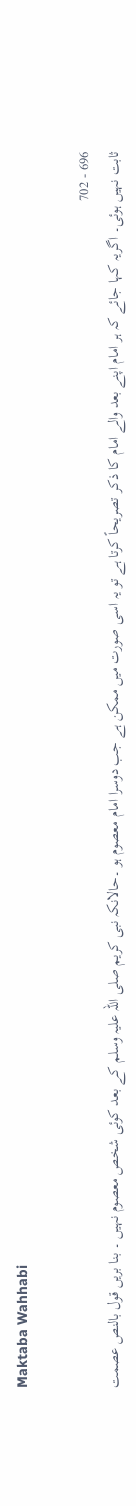Maktaba Wahhabi

696 - 702
ثابت نہیں ہوئی۔ اگریہ کہا جائے کہ ہر امام اپنے بعد والے امام کا ذکر تصریحاً کرتا ہے تو یہ اسی صورت میں ممکن ہے جب دوسرا امام معصوم ہو ۔حالانکہ نبی کریم صلی اللہ علیہ وسلم کے بعد کوئی شخص معصوم نہیں ۔ بنا بریں قول بالنص عصمت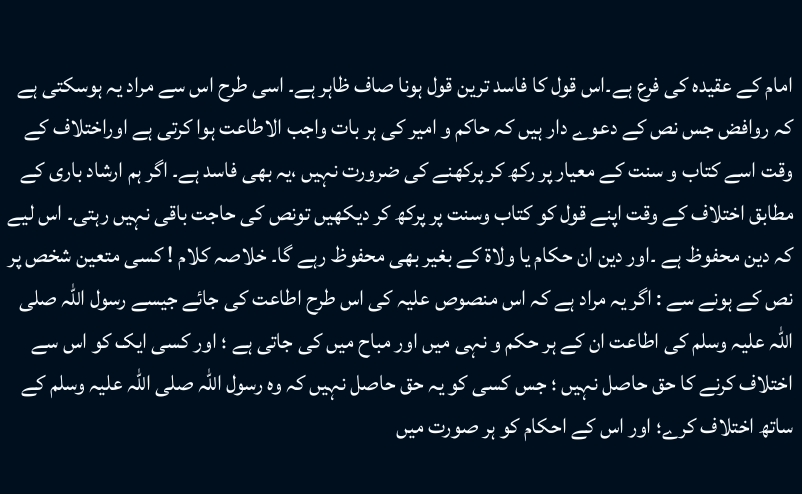امام کے عقیدہ کی فرع ہے۔اس قول کا فاسد ترین قول ہونا صاف ظاہر ہے۔ اسی طرح اس سے مراد یہ ہوسکتی ہے کہ روافض جس نص کے دعوے دار ہیں کہ حاکم و امیر کی ہر بات واجب الاطاعت ہوا کرتی ہے اوراختلاف کے وقت اسے کتاب و سنت کے معیار پر رکھ کر پرکھنے کی ضرورت نہیں ،یہ بھی فاسد ہے۔ اگر ہم ارشاد باری کے مطابق اختلاف کے وقت اپنے قول کو کتاب وسنت پر پرکھ کر دیکھیں تونص کی حاجت باقی نہیں رہتی۔ اس لیے کہ دین محفوظ ہے ۔اور دین ان حکام یا ولاۃ کے بغیر بھی محفوظ رہے گا۔ خلاصہ کلام ! کسی متعین شخص پر نص کے ہونے سے : اگر یہ مراد ہے کہ اس منصوص علیہ کی اس طرح اطاعت کی جائے جیسے رسول اللہ صلی اللہ علیہ وسلم کی اطاعت ان کے ہر حکم و نہی میں اور مباح میں کی جاتی ہے ؛ اور کسی ایک کو اس سے اختلاف کرنے کا حق حاصل نہیں ؛ جس کسی کو یہ حق حاصل نہیں کہ وہ رسول اللہ صلی اللہ علیہ وسلم کے ساتھ اختلاف کرے؛ اور اس کے احکام کو ہر صورت میں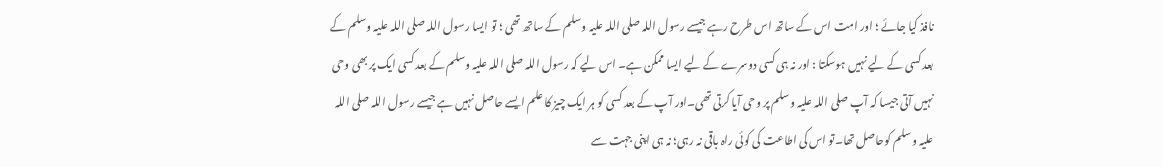نافذ کیا جائے ؛ اور امت اس کے ساتھ اس طرح رہے جیسے رسول اللہ صلی اللہ علیہ وسلم کے ساتھ تھی ؛ تو ایسا رسول اللہ صلی اللہ علیہ وسلم کے بعد کسی کے لیے نہیں ہوسکتا : اور نہ ہی کسی دوسرے کے لیے ایسا ممکن ہے۔ اس لیے کہ رسول اللہ صلی اللہ علیہ وسلم کے بعد کسی ایک پر بھی وحی نہیں آتی جیسا کہ آپ صلی اللہ علیہ وسلم پر وحی آیا کرتی تھی۔اور آپ کے بعد کسی کو ہر ایک چیز کا علم ایسے حاصل نہیں ہے جیسے رسول اللہ صلی اللہ علیہ وسلم کوحاصل تھا۔تو اس کی اطاعت کی کوئی راہ باقی نہ رہی؛ نہ ہی اپنی جہت سے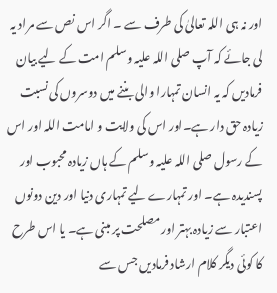اور نہ ہی اللہ تعالیٰ کی طرف سے ۔ اگر اس نص سے مراد یہ لی جائے کہ آپ صلی اللہ علیہ وسلم امت کے لیے بیان فرمادیں کہ یہ انسان تمہارا والی بننے میں دوسروں کی نسبت زیادہ حق دار ہے۔اور اس کی ولایت و امامت اللہ اور اس کے رسول صلی اللہ علیہ وسلم کے ہاں زیادہ محبوب اور پسندیدہ ہے۔ اور تمہارے لیے تمہاری دنیا اور دین دونوں اعتبار سے زیادہ بہتر اور مصلحت پر مبنی ہے۔ یا اس طرح کا کوئی دیگر کلام ارشاد فرمادیں جس سے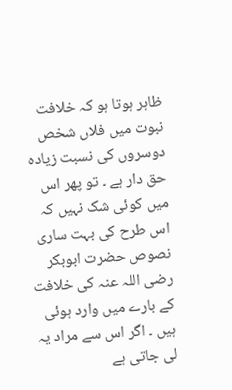ظاہر ہوتا ہو کہ خلافت نبوت میں فلاں شخص دوسروں کی نسبت زیادہ حق دار ہے ۔ تو پھر اس میں کوئی شک نہیں کہ اس طرح کی بہت ساری نصوص حضرت ابوبکر رضی اللہ عنہ کی خلافت کے بارے میں وارد ہوئی ہیں ۔ اگر اس سے مراد یہ لی جاتی ہے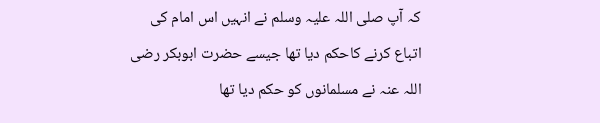کہ آپ صلی اللہ علیہ وسلم نے انہیں اس امام کی اتباع کرنے کاحکم دیا تھا جیسے حضرت ابوبکر رضی اللہ عنہ نے مسلمانوں کو حکم دیا تھا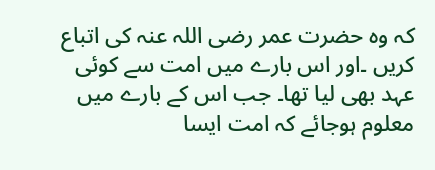کہ وہ حضرت عمر رضی اللہ عنہ کی اتباع کریں ۔اور اس بارے میں امت سے کوئی عہد بھی لیا تھا۔ جب اس کے بارے میں معلوم ہوجائے کہ امت ایسا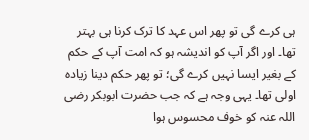ہی کرے گی تو پھر اس عہد کا ترک کرنا ہی بہتر تھا۔ اور اگر آپ کو اندیشہ ہو کہ امت آپ کے حکم کے بغیر ایسا نہیں کرے گی؛ تو پھر حکم دینا زیادہ اولی تھا۔ یہی وجہ ہے کہ جب حضرت ابوبکر رضی اللہ عنہ کو خوف محسوس ہوا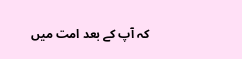کہ آپ کے بعد امت میں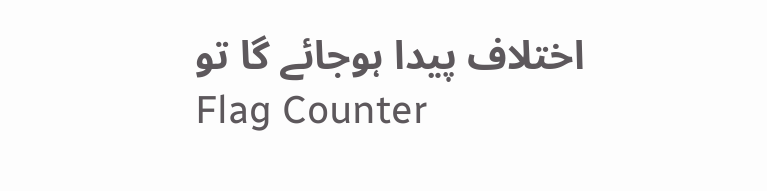اختلاف پیدا ہوجائے گا تو
Flag Counter